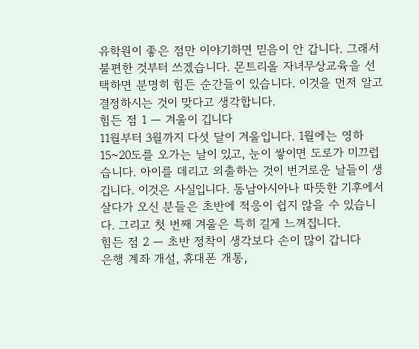유학원이 좋은 점만 이야기하면 믿음이 안 갑니다. 그래서 불편한 것부터 쓰겠습니다. 몬트리올 자녀무상교육을 선택하면 분명히 힘든 순간들이 있습니다. 이것을 먼저 알고 결정하시는 것이 맞다고 생각합니다.
힘든 점 1 — 겨울이 깁니다
11월부터 3월까지 다섯 달이 겨울입니다. 1월에는 영하 15~20도를 오가는 날이 있고, 눈이 쌓이면 도로가 미끄럽습니다. 아이를 데리고 외출하는 것이 번거로운 날들이 생깁니다. 이것은 사실입니다. 동남아시아나 따뜻한 기후에서 살다가 오신 분들은 초반에 적응이 쉽지 않을 수 있습니다. 그리고 첫 번째 겨울은 특히 길게 느껴집니다.
힘든 점 2 — 초반 정착이 생각보다 손이 많이 갑니다
은행 계좌 개설, 휴대폰 개통,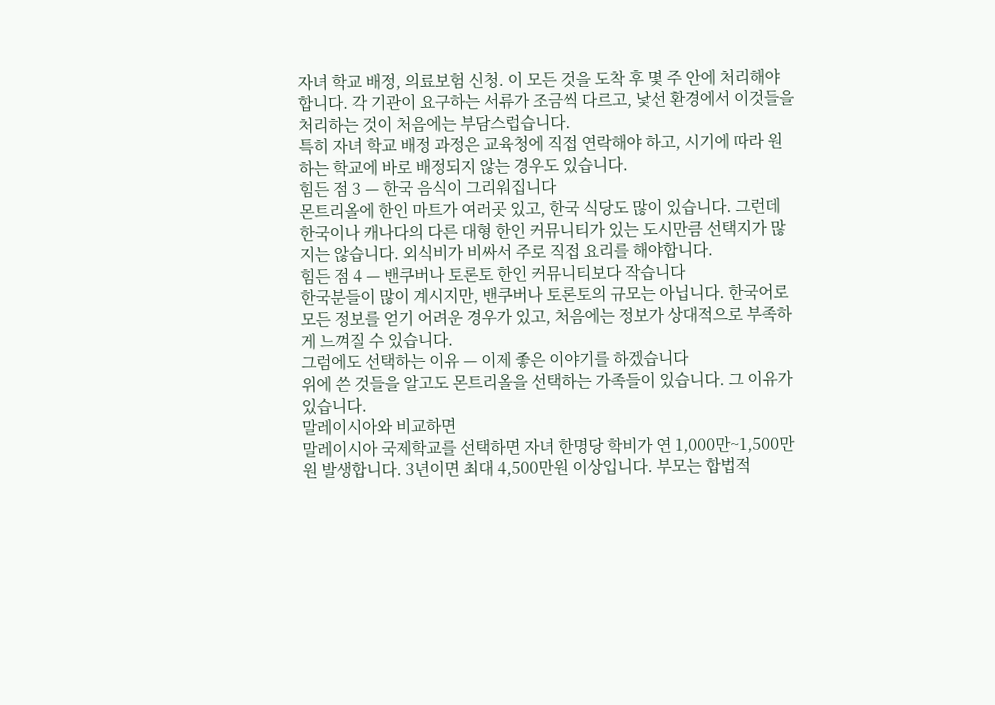자녀 학교 배정, 의료보험 신청. 이 모든 것을 도착 후 몇 주 안에 처리해야 합니다. 각 기관이 요구하는 서류가 조금씩 다르고, 낯선 환경에서 이것들을 처리하는 것이 처음에는 부담스럽습니다.
특히 자녀 학교 배정 과정은 교육청에 직접 연락해야 하고, 시기에 따라 원하는 학교에 바로 배정되지 않는 경우도 있습니다.
힘든 점 3 — 한국 음식이 그리워집니다
몬트리올에 한인 마트가 여러곳 있고, 한국 식당도 많이 있습니다. 그런데 한국이나 캐나다의 다른 대형 한인 커뮤니티가 있는 도시만큼 선택지가 많지는 않습니다. 외식비가 비싸서 주로 직접 요리를 해야합니다.
힘든 점 4 — 밴쿠버나 토론토 한인 커뮤니티보다 작습니다
한국분들이 많이 계시지만, 밴쿠버나 토론토의 규모는 아닙니다. 한국어로 모든 정보를 얻기 어려운 경우가 있고, 처음에는 정보가 상대적으로 부족하게 느껴질 수 있습니다.
그럼에도 선택하는 이유 — 이제 좋은 이야기를 하겠습니다
위에 쓴 것들을 알고도 몬트리올을 선택하는 가족들이 있습니다. 그 이유가 있습니다.
말레이시아와 비교하면
말레이시아 국제학교를 선택하면 자녀 한명당 학비가 연 1,000만~1,500만원 발생합니다. 3년이면 최대 4,500만원 이상입니다. 부모는 합법적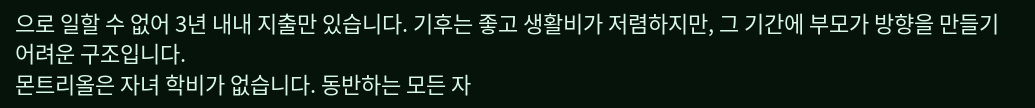으로 일할 수 없어 3년 내내 지출만 있습니다. 기후는 좋고 생활비가 저렴하지만, 그 기간에 부모가 방향을 만들기 어려운 구조입니다.
몬트리올은 자녀 학비가 없습니다. 동반하는 모든 자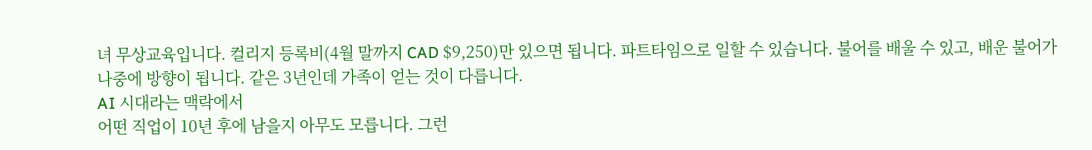녀 무상교육입니다. 컬리지 등록비(4월 말까지 CAD $9,250)만 있으면 됩니다. 파트타임으로 일할 수 있습니다. 불어를 배울 수 있고, 배운 불어가 나중에 방향이 됩니다. 같은 3년인데 가족이 얻는 것이 다릅니다.
AI 시대라는 맥락에서
어떤 직업이 10년 후에 남을지 아무도 모릅니다. 그런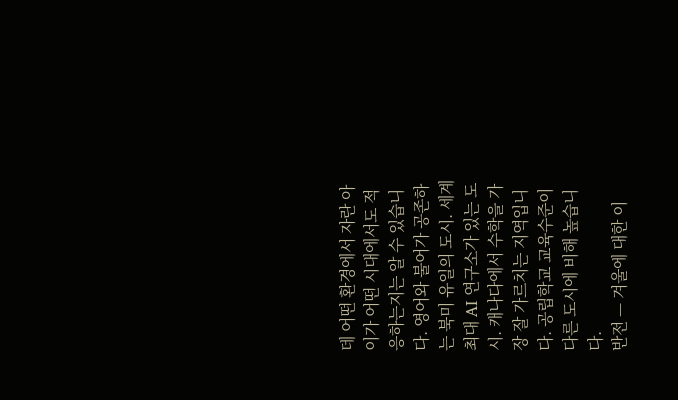데 어떤 환경에서 자란 아이가 어떤 시대에서도 적응하는지는 알 수 있습니다. 영어와 불어가 공존하는 북미 유일의 도시. 세계 최대 AI 연구소가 있는 도시. 캐나다에서 수학을 가장 잘 가르치는 지역입니다. 공립학교 교육수준이 다른 도시에 비해 높습니다.
반전 — 겨울에 대한 이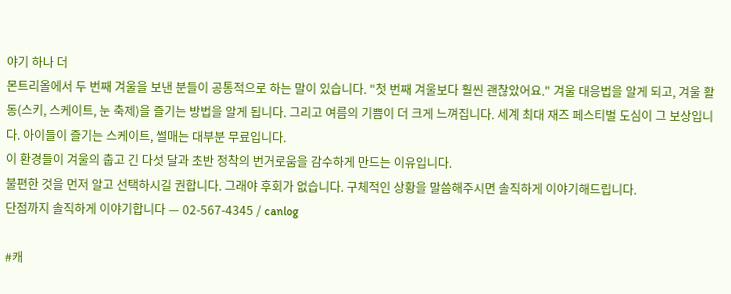야기 하나 더
몬트리올에서 두 번째 겨울을 보낸 분들이 공통적으로 하는 말이 있습니다. "첫 번째 겨울보다 훨씬 괜찮았어요." 겨울 대응법을 알게 되고, 겨울 활동(스키, 스케이트, 눈 축제)을 즐기는 방법을 알게 됩니다. 그리고 여름의 기쁨이 더 크게 느껴집니다. 세계 최대 재즈 페스티벌 도심이 그 보상입니다. 아이들이 즐기는 스케이트, 썰매는 대부분 무료입니다.
이 환경들이 겨울의 춥고 긴 다섯 달과 초반 정착의 번거로움을 감수하게 만드는 이유입니다.
불편한 것을 먼저 알고 선택하시길 권합니다. 그래야 후회가 없습니다. 구체적인 상황을 말씀해주시면 솔직하게 이야기해드립니다.
단점까지 솔직하게 이야기합니다 — 02-567-4345 / canlog

#캐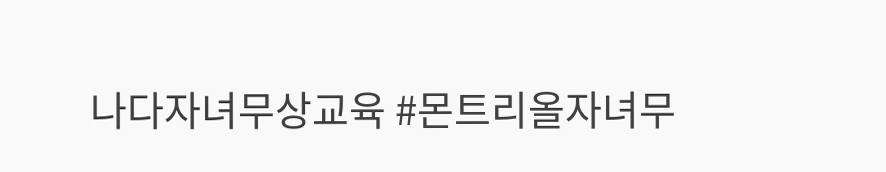나다자녀무상교육 #몬트리올자녀무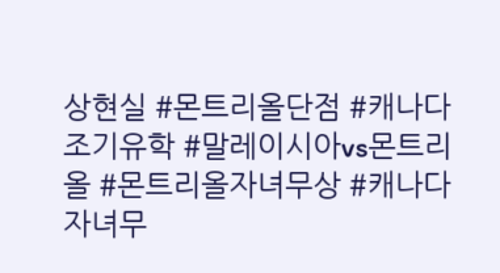상현실 #몬트리올단점 #캐나다조기유학 #말레이시아vs몬트리올 #몬트리올자녀무상 #캐나다자녀무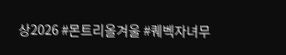상2026 #몬트리올겨울 #퀘벡자녀무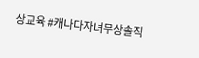상교육 #캐나다자녀무상솔직